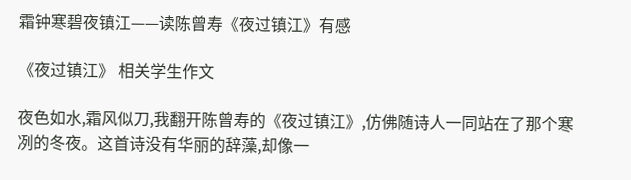霜钟寒碧夜镇江——读陈曾寿《夜过镇江》有感

《夜过镇江》 相关学生作文

夜色如水,霜风似刀,我翻开陈曾寿的《夜过镇江》,仿佛随诗人一同站在了那个寒冽的冬夜。这首诗没有华丽的辞藻,却像一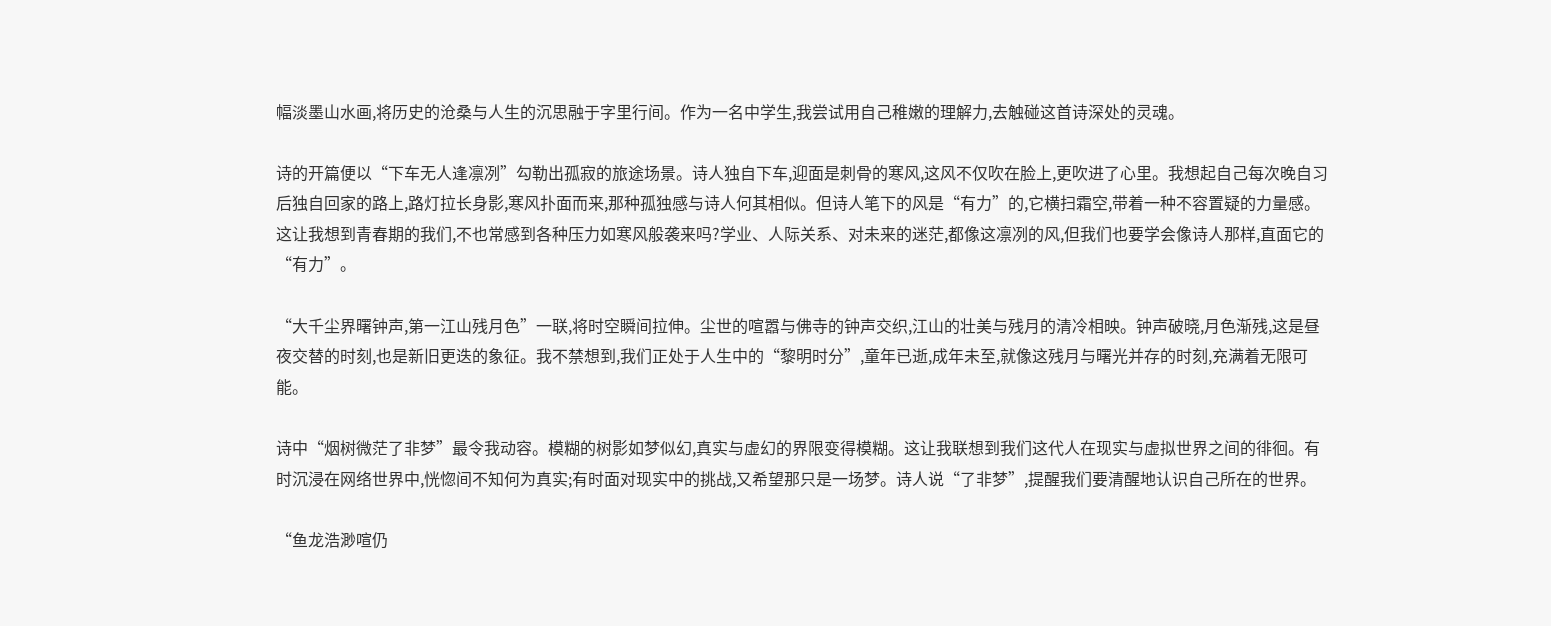幅淡墨山水画,将历史的沧桑与人生的沉思融于字里行间。作为一名中学生,我尝试用自己稚嫩的理解力,去触碰这首诗深处的灵魂。

诗的开篇便以“下车无人逢凛冽”勾勒出孤寂的旅途场景。诗人独自下车,迎面是刺骨的寒风,这风不仅吹在脸上,更吹进了心里。我想起自己每次晚自习后独自回家的路上,路灯拉长身影,寒风扑面而来,那种孤独感与诗人何其相似。但诗人笔下的风是“有力”的,它横扫霜空,带着一种不容置疑的力量感。这让我想到青春期的我们,不也常感到各种压力如寒风般袭来吗?学业、人际关系、对未来的迷茫,都像这凛冽的风,但我们也要学会像诗人那样,直面它的“有力”。

“大千尘界曙钟声,第一江山残月色”一联,将时空瞬间拉伸。尘世的喧嚣与佛寺的钟声交织,江山的壮美与残月的清冷相映。钟声破晓,月色渐残,这是昼夜交替的时刻,也是新旧更迭的象征。我不禁想到,我们正处于人生中的“黎明时分”,童年已逝,成年未至,就像这残月与曙光并存的时刻,充满着无限可能。

诗中“烟树微茫了非梦”最令我动容。模糊的树影如梦似幻,真实与虚幻的界限变得模糊。这让我联想到我们这代人在现实与虚拟世界之间的徘徊。有时沉浸在网络世界中,恍惚间不知何为真实;有时面对现实中的挑战,又希望那只是一场梦。诗人说“了非梦”,提醒我们要清醒地认识自己所在的世界。

“鱼龙浩渺喧仍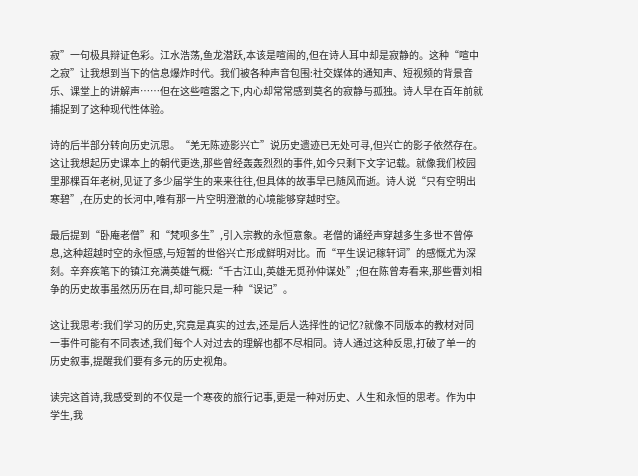寂”一句极具辩证色彩。江水浩荡,鱼龙潜跃,本该是喧闹的,但在诗人耳中却是寂静的。这种“喧中之寂”让我想到当下的信息爆炸时代。我们被各种声音包围:社交媒体的通知声、短视频的背景音乐、课堂上的讲解声……但在这些喧嚣之下,内心却常常感到莫名的寂静与孤独。诗人早在百年前就捕捉到了这种现代性体验。

诗的后半部分转向历史沉思。“羌无陈迹影兴亡”说历史遗迹已无处可寻,但兴亡的影子依然存在。这让我想起历史课本上的朝代更迭,那些曾经轰轰烈烈的事件,如今只剩下文字记载。就像我们校园里那棵百年老树,见证了多少届学生的来来往往,但具体的故事早已随风而逝。诗人说“只有空明出寒碧”,在历史的长河中,唯有那一片空明澄澈的心境能够穿越时空。

最后提到“卧庵老僧”和“梵呗多生”,引入宗教的永恒意象。老僧的诵经声穿越多生多世不曾停息,这种超越时空的永恒感,与短暂的世俗兴亡形成鲜明对比。而“平生误记稼轩词”的感慨尤为深刻。辛弃疾笔下的镇江充满英雄气概:“千古江山,英雄无觅孙仲谋处”;但在陈曾寿看来,那些曹刘相争的历史故事虽然历历在目,却可能只是一种“误记”。

这让我思考:我们学习的历史,究竟是真实的过去,还是后人选择性的记忆?就像不同版本的教材对同一事件可能有不同表述,我们每个人对过去的理解也都不尽相同。诗人通过这种反思,打破了单一的历史叙事,提醒我们要有多元的历史视角。

读完这首诗,我感受到的不仅是一个寒夜的旅行记事,更是一种对历史、人生和永恒的思考。作为中学生,我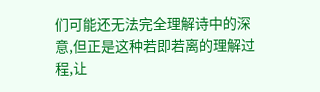们可能还无法完全理解诗中的深意,但正是这种若即若离的理解过程,让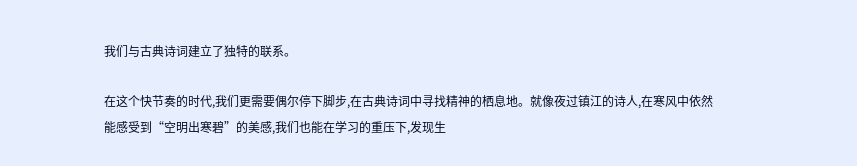我们与古典诗词建立了独特的联系。

在这个快节奏的时代,我们更需要偶尔停下脚步,在古典诗词中寻找精神的栖息地。就像夜过镇江的诗人,在寒风中依然能感受到“空明出寒碧”的美感,我们也能在学习的重压下,发现生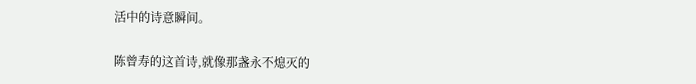活中的诗意瞬间。

陈曾寿的这首诗,就像那盏永不熄灭的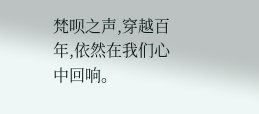梵呗之声,穿越百年,依然在我们心中回响。